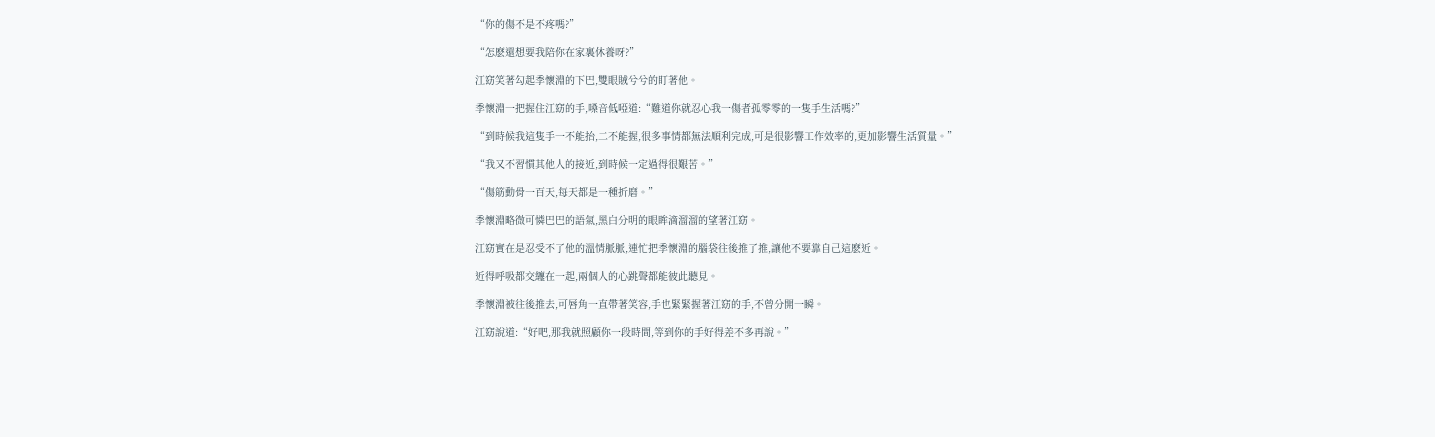“你的傷不是不疼嗎?”

“怎麽還想要我陪你在家裏休養呀?”

江窈笑著勾起季懷淵的下巴,雙眼賊兮兮的盯著他。

季懷淵一把握住江窈的手,嗓音低啞道:“難道你就忍心我一傷者孤零零的一隻手生活嗎?”

“到時候我這隻手一不能抬,二不能握,很多事情都無法順利完成,可是很影響工作效率的,更加影響生活質量。”

“我又不習慣其他人的接近,到時候一定過得很艱苦。”

“傷筋動骨一百天,每天都是一種折磨。”

季懷淵略微可憐巴巴的語氣,黑白分明的眼眸滴溜溜的望著江窈。

江窈實在是忍受不了他的溫情脈脈,連忙把季懷淵的腦袋往後推了推,讓他不要靠自己這麽近。

近得呼吸都交纏在一起,兩個人的心跳聲都能彼此聽見。

季懷淵被往後推去,可唇角一直帶著笑容,手也緊緊握著江窈的手,不曾分開一瞬。

江窈說道:“好吧,那我就照顧你一段時間,等到你的手好得差不多再說。”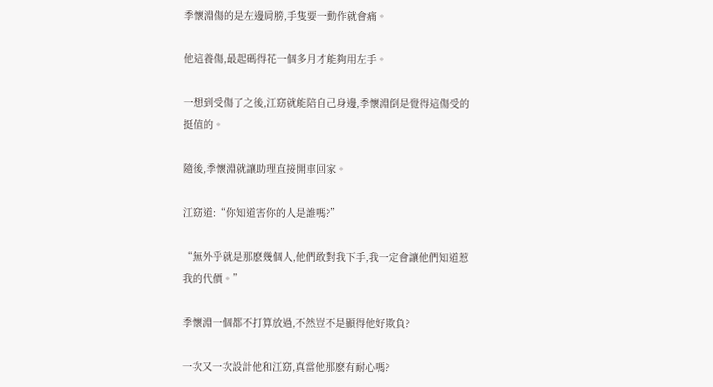季懷淵傷的是左邊肩膀,手隻要一動作就會痛。

他這養傷,最起碼得花一個多月才能夠用左手。

一想到受傷了之後,江窈就能陪自己身邊,季懷淵倒是覺得這傷受的挺值的。

隨後,季懷淵就讓助理直接開車回家。

江窈道:“你知道害你的人是誰嗎?”

“無外乎就是那麽幾個人,他們敢對我下手,我一定會讓他們知道惹我的代價。”

季懷淵一個都不打算放過,不然豈不是顯得他好欺負?

一次又一次設計他和江窈,真當他那麽有耐心嗎?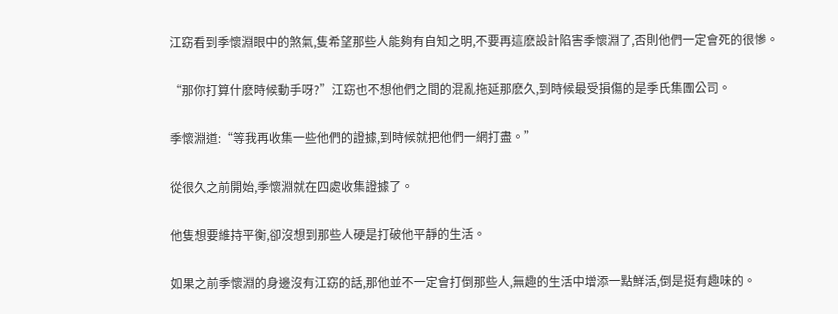江窈看到季懷淵眼中的煞氣,隻希望那些人能夠有自知之明,不要再這麽設計陷害季懷淵了,否則他們一定會死的很慘。

“那你打算什麽時候動手呀?”江窈也不想他們之間的混亂拖延那麽久,到時候最受損傷的是季氏集團公司。

季懷淵道:“等我再收集一些他們的證據,到時候就把他們一網打盡。”

從很久之前開始,季懷淵就在四處收集證據了。

他隻想要維持平衡,卻沒想到那些人硬是打破他平靜的生活。

如果之前季懷淵的身邊沒有江窈的話,那他並不一定會打倒那些人,無趣的生活中增添一點鮮活,倒是挺有趣味的。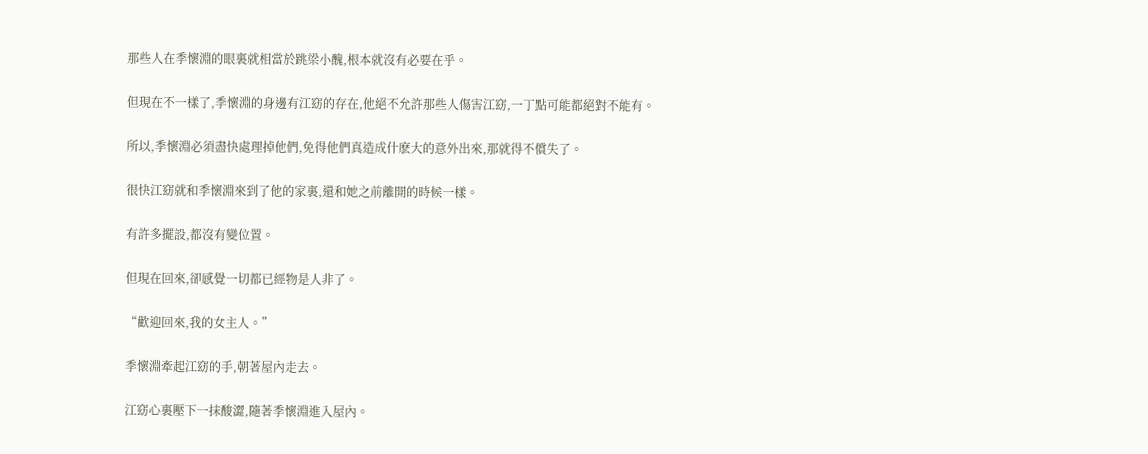那些人在季懷淵的眼裏就相當於跳梁小醜,根本就沒有必要在乎。

但現在不一樣了,季懷淵的身邊有江窈的存在,他絕不允許那些人傷害江窈,一丁點可能都絕對不能有。

所以,季懷淵必須盡快處理掉他們,免得他們真造成什麽大的意外出來,那就得不償失了。

很快江窈就和季懷淵來到了他的家裏,還和她之前離開的時候一樣。

有許多擺設,都沒有變位置。

但現在回來,卻感覺一切都已經物是人非了。

“歡迎回來,我的女主人。”

季懷淵牽起江窈的手,朝著屋內走去。

江窈心裏壓下一抹酸澀,隨著季懷淵進入屋內。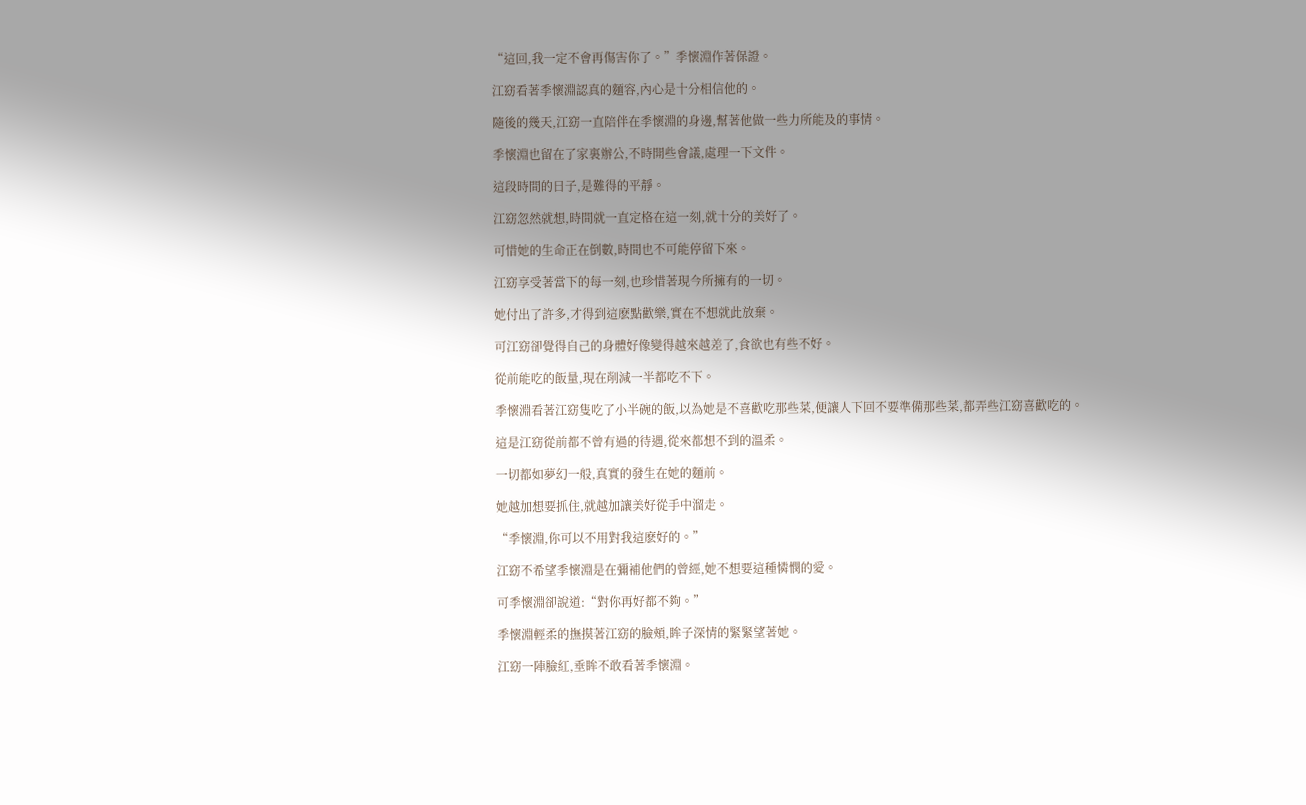“這回,我一定不會再傷害你了。”季懷淵作著保證。

江窈看著季懷淵認真的麵容,內心是十分相信他的。

隨後的幾天,江窈一直陪伴在季懷淵的身邊,幫著他做一些力所能及的事情。

季懷淵也留在了家裏辦公,不時開些會議,處理一下文件。

這段時間的日子,是難得的平靜。

江窈忽然就想,時間就一直定格在這一刻,就十分的美好了。

可惜她的生命正在倒數,時間也不可能停留下來。

江窈享受著當下的每一刻,也珍惜著現今所擁有的一切。

她付出了許多,才得到這麽點歡樂,實在不想就此放棄。

可江窈卻覺得自己的身體好像變得越來越差了,食欲也有些不好。

從前能吃的飯量,現在削減一半都吃不下。

季懷淵看著江窈隻吃了小半碗的飯,以為她是不喜歡吃那些菜,便讓人下回不要準備那些菜,都弄些江窈喜歡吃的。

這是江窈從前都不曾有過的待遇,從來都想不到的溫柔。

一切都如夢幻一般,真實的發生在她的麵前。

她越加想要抓住,就越加讓美好從手中溜走。

“季懷淵,你可以不用對我這麽好的。”

江窈不希望季懷淵是在彌補他們的曾經,她不想要這種憐憫的愛。

可季懷淵卻說道:“對你再好都不夠。”

季懷淵輕柔的撫摸著江窈的臉頰,眸子深情的緊緊望著她。

江窈一陣臉紅,垂眸不敢看著季懷淵。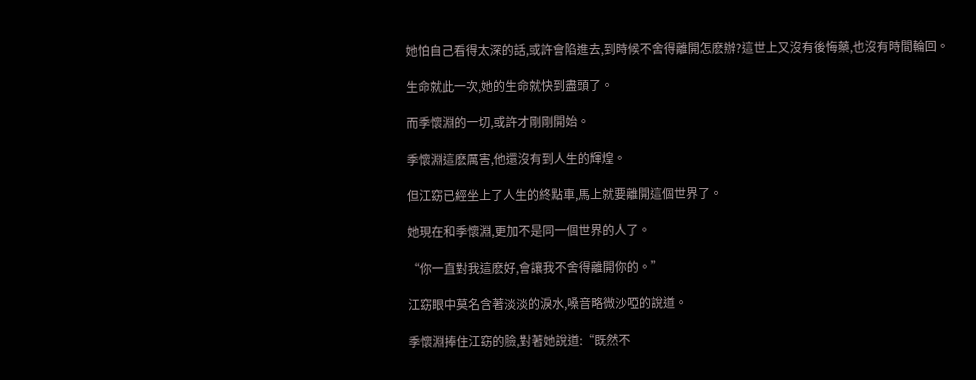她怕自己看得太深的話,或許會陷進去,到時候不舍得離開怎麽辦?這世上又沒有後悔藥,也沒有時間輪回。

生命就此一次,她的生命就快到盡頭了。

而季懷淵的一切,或許才剛剛開始。

季懷淵這麽厲害,他還沒有到人生的輝煌。

但江窈已經坐上了人生的終點車,馬上就要離開這個世界了。

她現在和季懷淵,更加不是同一個世界的人了。

“你一直對我這麽好,會讓我不舍得離開你的。”

江窈眼中莫名含著淡淡的淚水,嗓音略微沙啞的說道。

季懷淵捧住江窈的臉,對著她說道:“既然不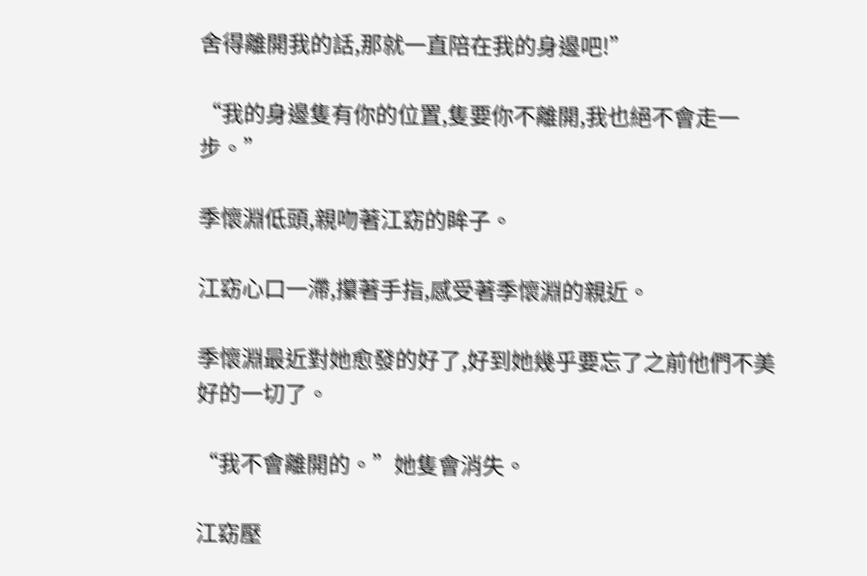舍得離開我的話,那就一直陪在我的身邊吧!”

“我的身邊隻有你的位置,隻要你不離開,我也絕不會走一步。”

季懷淵低頭,親吻著江窈的眸子。

江窈心口一滯,攥著手指,感受著季懷淵的親近。

季懷淵最近對她愈發的好了,好到她幾乎要忘了之前他們不美好的一切了。

“我不會離開的。”她隻會消失。

江窈壓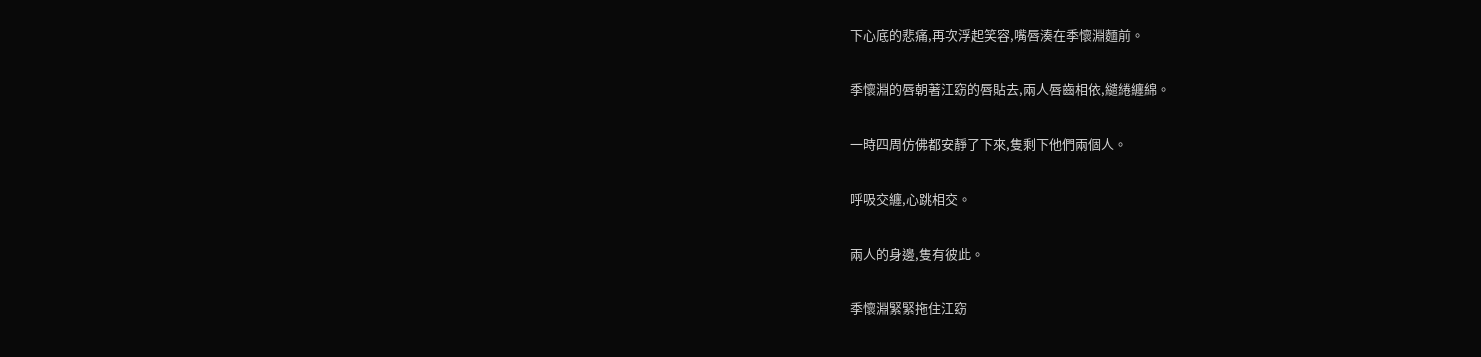下心底的悲痛,再次浮起笑容,嘴唇湊在季懷淵麵前。

季懷淵的唇朝著江窈的唇貼去,兩人唇齒相依,繾綣纏綿。

一時四周仿佛都安靜了下來,隻剩下他們兩個人。

呼吸交纏,心跳相交。

兩人的身邊,隻有彼此。

季懷淵緊緊拖住江窈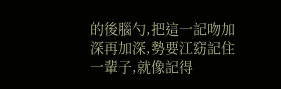的後腦勺,把這一記吻加深再加深,勢要江窈記住一輩子,就像記得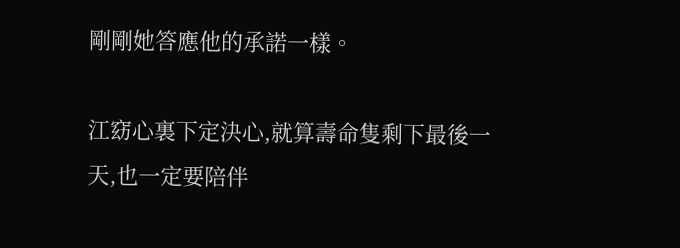剛剛她答應他的承諾一樣。

江窈心裏下定決心,就算壽命隻剩下最後一天,也一定要陪伴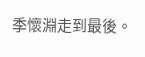季懷淵走到最後。